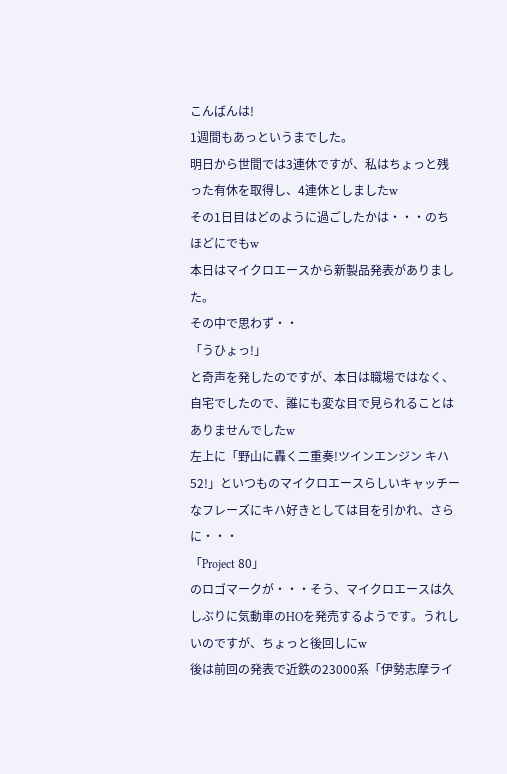こんばんは!
1週間もあっというまでした。
明日から世間では3連休ですが、私はちょっと残った有休を取得し、4連休としましたw
その1日目はどのように過ごしたかは・・・のちほどにでもw
本日はマイクロエースから新製品発表がありました。
その中で思わず・・
「うひょっ!」
と奇声を発したのですが、本日は職場ではなく、自宅でしたので、誰にも変な目で見られることはありませんでしたw
左上に「野山に轟く二重奏!ツインエンジン キハ52!」といつものマイクロエースらしいキャッチーなフレーズにキハ好きとしては目を引かれ、さらに・・・
「Project 80」
のロゴマークが・・・そう、マイクロエースは久しぶりに気動車のHOを発売するようです。うれしいのですが、ちょっと後回しにw
後は前回の発表で近鉄の23000系「伊勢志摩ライ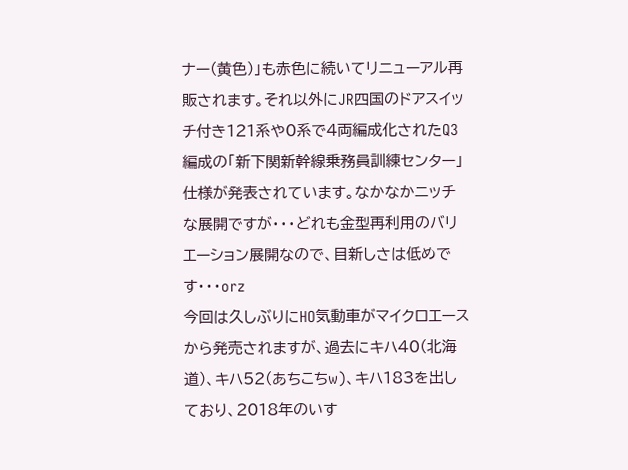ナー(黄色)」も赤色に続いてリニューアル再販されます。それ以外にJR四国のドアスイッチ付き121系や0系で4両編成化されたQ3編成の「新下関新幹線乗務員訓練センター」仕様が発表されています。なかなかニッチな展開ですが・・・どれも金型再利用のバリエーション展開なので、目新しさは低めです・・・orz
今回は久しぶりにHO気動車がマイクロエースから発売されますが、過去にキハ40(北海道)、キハ52(あちこちw)、キハ183を出しており、2018年のいす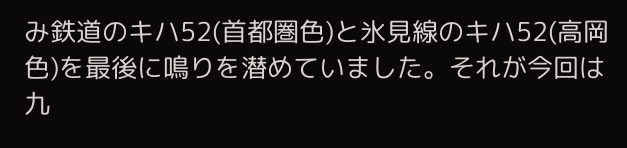み鉄道のキハ52(首都圏色)と氷見線のキハ52(高岡色)を最後に鳴りを潜めていました。それが今回は九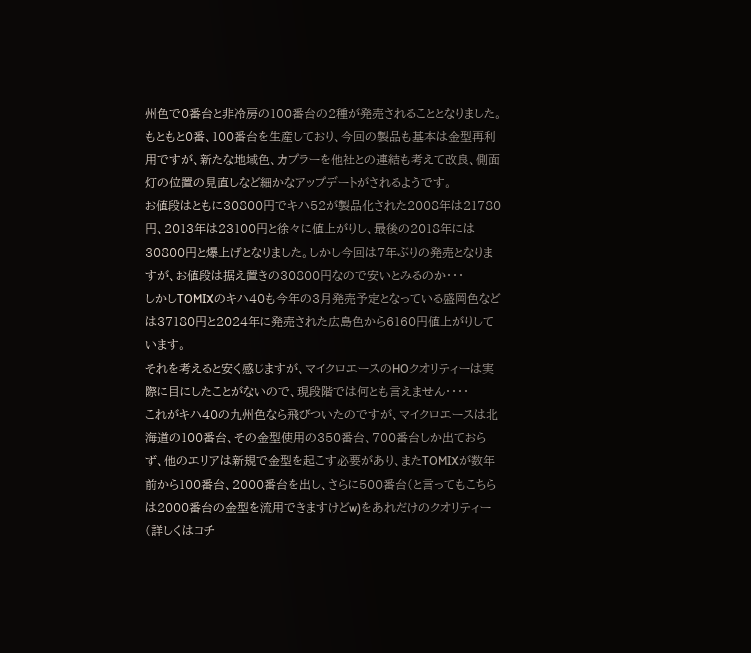州色で0番台と非冷房の100番台の2種が発売されることとなりました。
もともと0番、100番台を生産しており、今回の製品も基本は金型再利用ですが、新たな地域色、カプラーを他社との連結も考えて改良、側面灯の位置の見直しなど細かなアップデートがされるようです。
お値段はともに30800円でキハ52が製品化された2008年は21780円、2013年は23100円と徐々に値上がりし、最後の2018年には30800円と爆上げとなりました。しかし今回は7年ぶりの発売となりますが、お値段は据え置きの30800円なので安いとみるのか・・・
しかしTOMIXのキハ40も今年の3月発売予定となっている盛岡色などは37180円と2024年に発売された広島色から6160円値上がりしています。
それを考えると安く感じますが、マイクロエースのHOクオリティーは実際に目にしたことがないので、現段階では何とも言えません・・・・
これがキハ40の九州色なら飛びついたのですが、マイクロエースは北海道の100番台、その金型使用の350番台、700番台しか出ておらず、他のエリアは新規で金型を起こす必要があり、またTOMIXが数年前から100番台、2000番台を出し、さらに500番台(と言ってもこちらは2000番台の金型を流用できますけどw)をあれだけのクオリティー(詳しくはコチ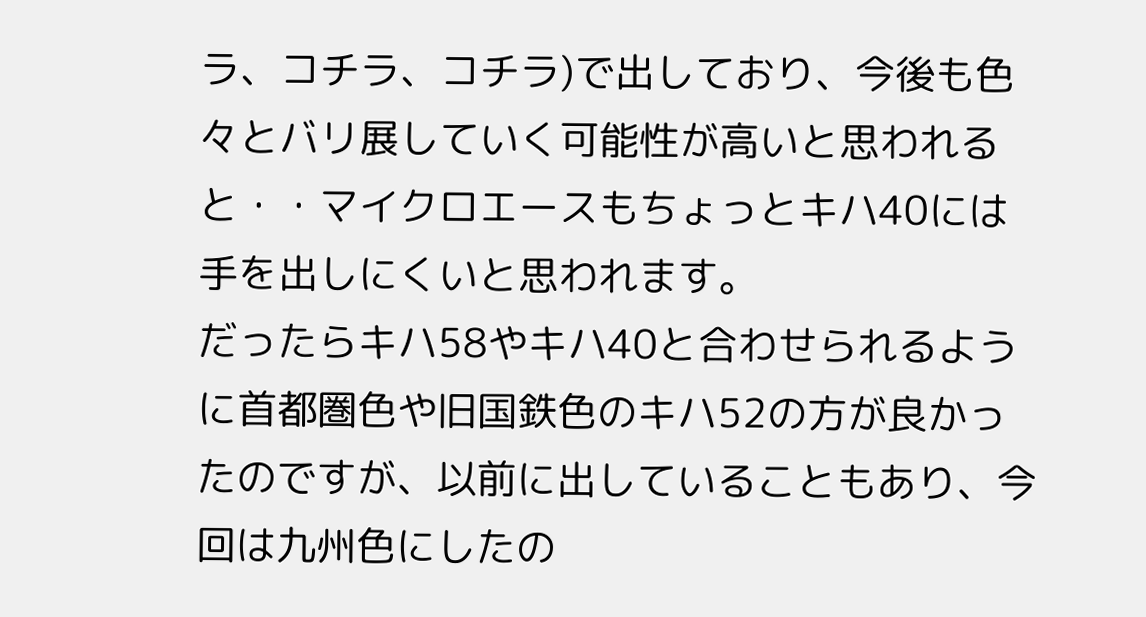ラ、コチラ、コチラ)で出しており、今後も色々とバリ展していく可能性が高いと思われると・・マイクロエースもちょっとキハ40には手を出しにくいと思われます。
だったらキハ58やキハ40と合わせられるように首都圏色や旧国鉄色のキハ52の方が良かったのですが、以前に出していることもあり、今回は九州色にしたの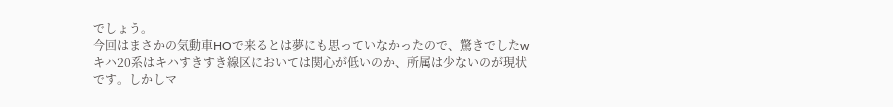でしょう。
今回はまさかの気動車HOで来るとは夢にも思っていなかったので、驚きでしたw
キハ20系はキハすきすき線区においては関心が低いのか、所属は少ないのが現状です。しかしマ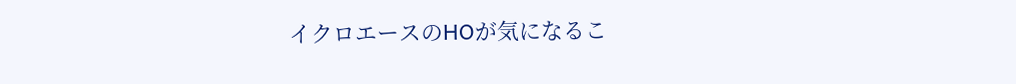イクロエースのHOが気になるこ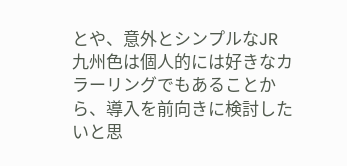とや、意外とシンプルなJR九州色は個人的には好きなカラーリングでもあることから、導入を前向きに検討したいと思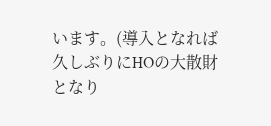います。(導入となれば久しぶりにHOの大散財となり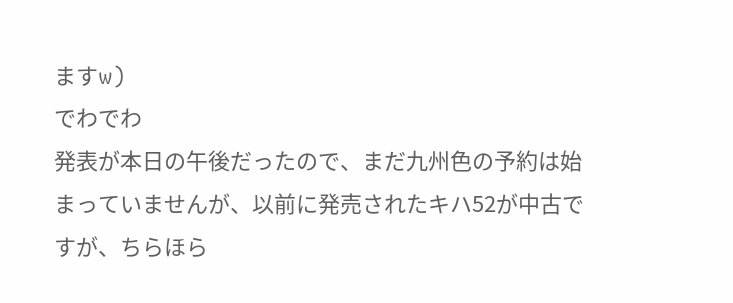ますw)
でわでわ
発表が本日の午後だったので、まだ九州色の予約は始まっていませんが、以前に発売されたキハ52が中古ですが、ちらほら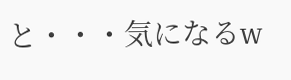と・・・気になるw